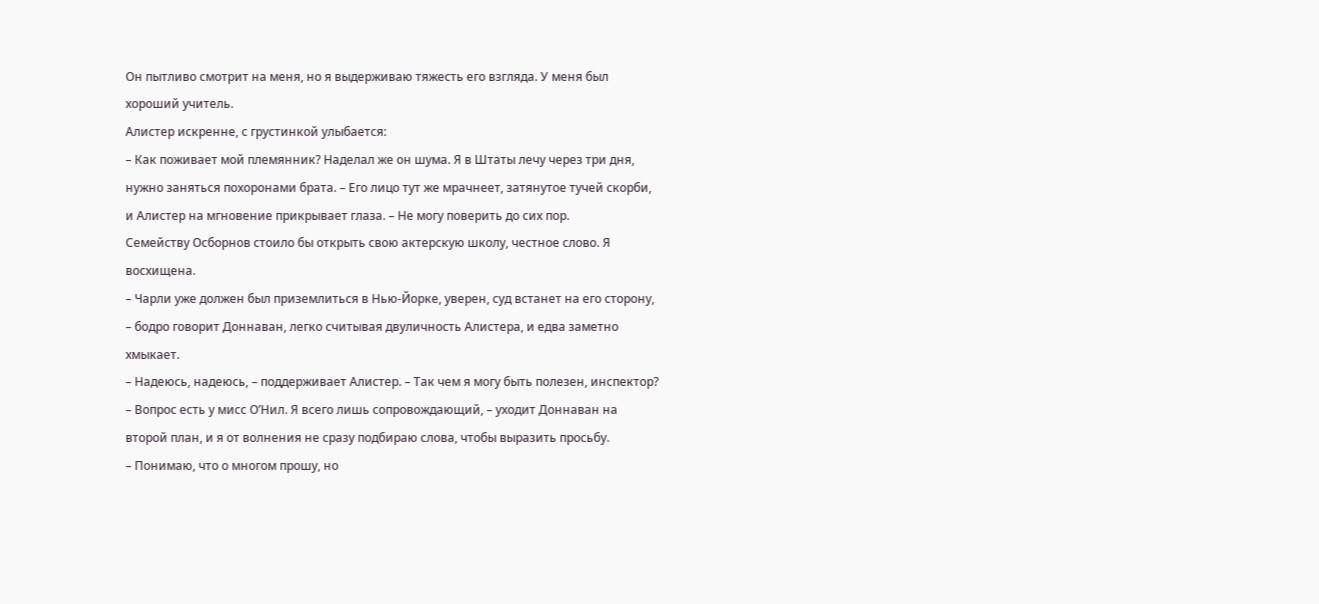Он пытливо смотрит на меня, но я выдерживаю тяжесть его взгляда. У меня был хороший учитель.
Алистер искренне, с грустинкой улыбается:
– Как поживает мой племянник? Наделал же он шума. Я в Штаты лечу через три дня, нужно заняться похоронами брата. – Его лицо тут же мрачнеет, затянутое тучей скорби, и Алистер на мгновение прикрывает глаза. – Не могу поверить до сих пор.
Семейству Осборнов стоило бы открыть свою актерскую школу, честное слово. Я восхищена.
– Чарли уже должен был приземлиться в Нью-Йорке, уверен, суд встанет на его сторону, – бодро говорит Доннаван, легко считывая двуличность Алистера, и едва заметно хмыкает.
– Надеюсь, надеюсь, – поддерживает Алистер. – Так чем я могу быть полезен, инспектор?
– Вопрос есть у мисс О’Нил. Я всего лишь сопровождающий, – уходит Доннаван на второй план, и я от волнения не сразу подбираю слова, чтобы выразить просьбу.
– Понимаю, что о многом прошу, но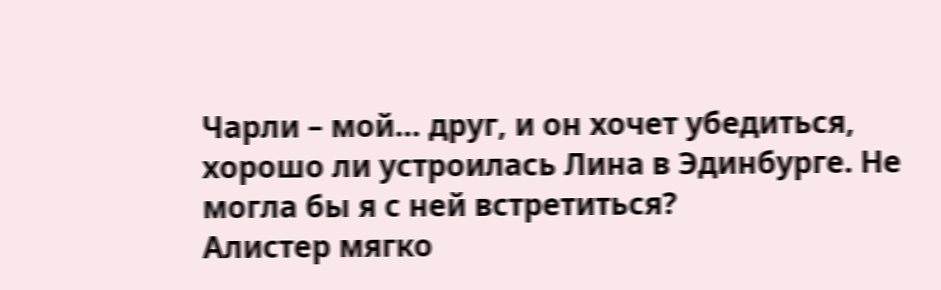Чарли – мой… друг, и он хочет убедиться, хорошо ли устроилась Лина в Эдинбурге. Не могла бы я с ней встретиться?
Алистер мягко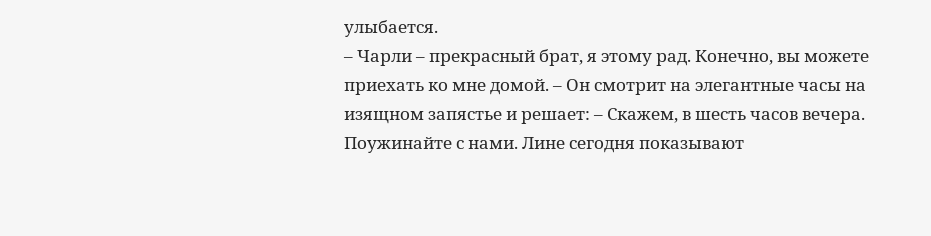улыбается.
– Чарли – прекрасный брат, я этому рад. Конечно, вы можете приехать ко мне домой. – Он смотрит на элегантные часы на изящном запястье и решает: – Скажем, в шесть часов вечера. Поужинайте с нами. Лине сегодня показывают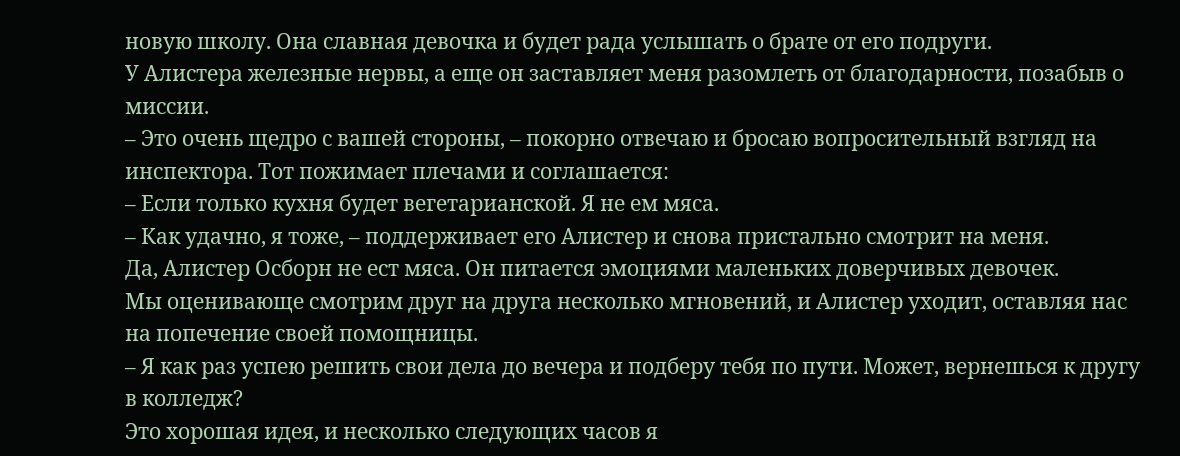новую школу. Она славная девочка и будет рада услышать о брате от его подруги.
У Алистера железные нервы, а еще он заставляет меня разомлеть от благодарности, позабыв о миссии.
– Это очень щедро с вашей стороны, – покорно отвечаю и бросаю вопросительный взгляд на инспектора. Тот пожимает плечами и соглашается:
– Если только кухня будет вегетарианской. Я не ем мяса.
– Как удачно, я тоже, – поддерживает его Алистер и снова пристально смотрит на меня.
Да, Алистер Осборн не ест мяса. Он питается эмоциями маленьких доверчивых девочек.
Мы оценивающе смотрим друг на друга несколько мгновений, и Алистер уходит, оставляя нас на попечение своей помощницы.
– Я как раз успею решить свои дела до вечера и подберу тебя по пути. Может, вернешься к другу в колледж?
Это хорошая идея, и несколько следующих часов я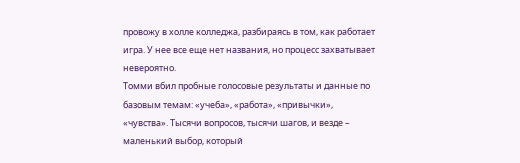провожу в холле колледжа, разбираясь в том, как работает игра. У нее все еще нет названия, но процесс захватывает невероятно.
Томми вбил пробные голосовые результаты и данные по базовым темам: «учеба», «работа», «привычки», «чувства». Тысячи вопросов, тысячи шагов, и везде – маленький выбор, который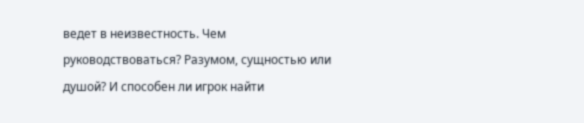ведет в неизвестность. Чем руководствоваться? Разумом, сущностью или душой? И способен ли игрок найти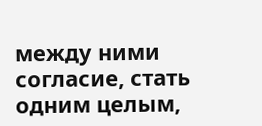между ними согласие, стать одним целым,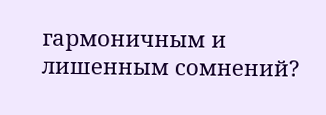гармоничным и лишенным сомнений?